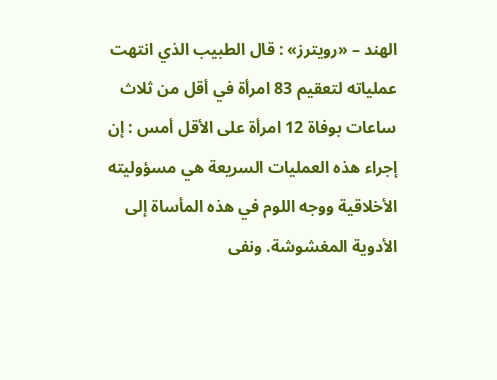الهند – «رويترز» : قال الطبيب الذي انتهت عملياته لتعقيم 83 امرأة في أقل من ثلاث ساعات بوفاة 12 امرأة على الأقل أمس : إن إجراء هذه العمليات السريعة هي مسؤوليته الأخلاقية ووجه اللوم في هذه المأساة إلى الأدوية المغشوشة. ونفى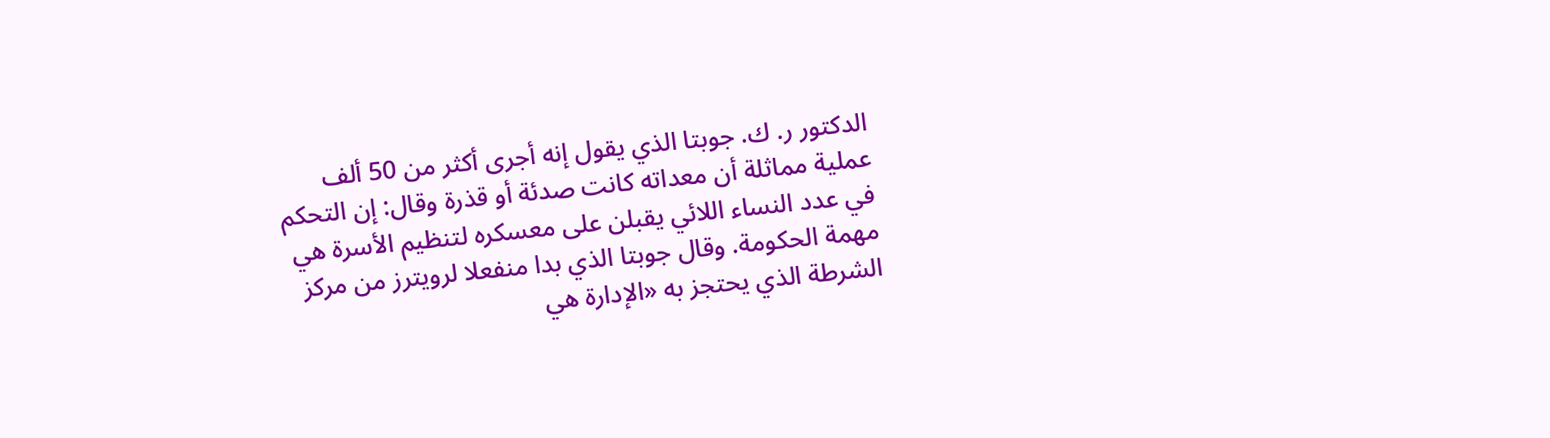الدكتور ر. ك. جوبتا الذي يقول إنه أجرى أكثر من 50 ألف عملية مماثلة أن معداته كانت صدئة أو قذرة وقال: إن التحكم في عدد النساء اللائي يقبلن على معسكره لتنظيم الأسرة هي مهمة الحكومة. وقال جوبتا الذي بدا منفعلا لرويترز من مركز الشرطة الذي يحتجز به «الإدارة هي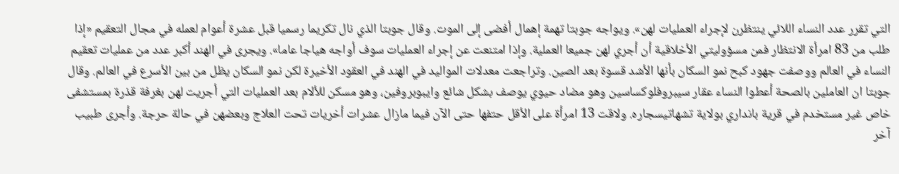التي تقرر عدد النساء اللائي ينتظرن لإجراء العمليات لهن». ويواجه جوبتا تهمة إهمال أفضى إلى الموت. وقال جوبتا الذي نال تكريما رسميا قبل عشرة أعوام لعمله في مجال التعقيم «إذا طلب من 83 امرأة الانتظار فمن مسؤوليتي الأخلاقية أن أجري لهن جميعا العملية. وإذا امتنعت عن إجراء العمليات سوف أواجه هياجا عاما». ويجرى في الهند أكبر عدد من عمليات تعقيم النساء في العالم ووصفت جهود كبح نمو السكان بأنها الأشد قسوة بعد الصين. وتراجعت معدلات المواليد في الهند في العقود الأخيرة لكن نمو السكان يظل من بين الأسرع في العالم. وقال جوبتا ان العاملين بالصحة أعطوا النساء عقار سيبروفلوكساسين وهو مضاد حيوي يوصف بشكل شائع وايبوبروفين، وهو مسكن للألام بعد العمليات التي أجريت لهن بغرفة قذرة بمستشفى خاص غير مستخدم في قرية بانداري بولاية تشهاتيسجاره. ولاقت 13 امرأة على الأقل حتفها حتى الآن فيما مازال عشرات أخريات تحت العلاج وبعضهن في حالة حرجة. وأجرى طبيب آخر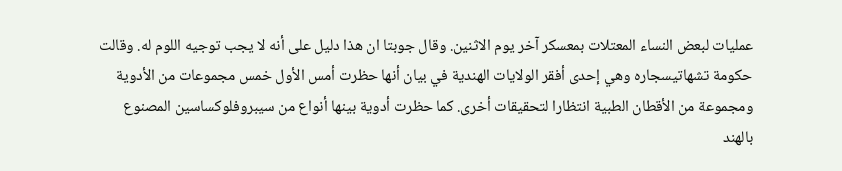عمليات لبعض النساء المعتلات بمعسكر آخر يوم الاثنين. وقال جوبتا ان هذا دليل على أنه لا يجب توجيه اللوم له. وقالت حكومة تشهاتيسجاره وهي إحدى أفقر الولايات الهندية في بيان أنها حظرت أمس الأول خمس مجموعات من الأدوية ومجموعة من الأقطان الطبية انتظارا لتحقيقات أخرى. كما حظرت أدوية بينها أنواع من سيبروفلوكساسين المصنوع بالهند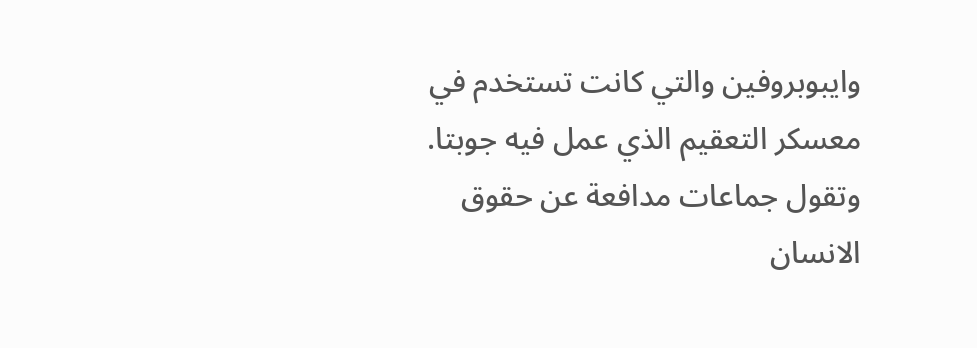وايبوبروفين والتي كانت تستخدم في معسكر التعقيم الذي عمل فيه جوبتا.
وتقول جماعات مدافعة عن حقوق الانسان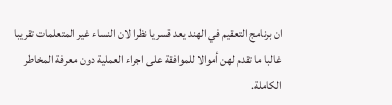ان برنامج التعقيم في الهند يعد قسريا نظرا لان النساء غير المتعلمات تقريبا غالبا ما تقدم لهن أموالا للموافقة على اجراء العملية دون معرفة المخاطر الكاملة.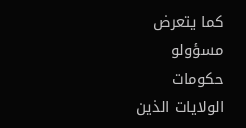كما يتعرض مسؤولو حكومات الولايات الذين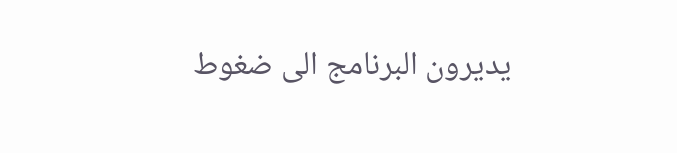يديرون البرنامج الى ضغوط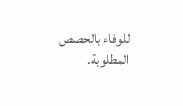للوفاء بالحصص المطلوبة.